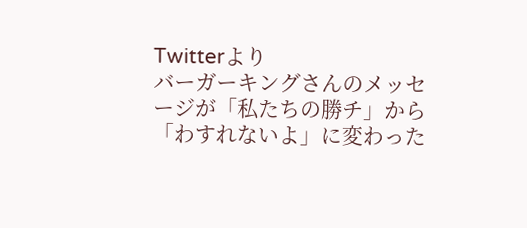Twitterより
バーガーキングさんのメッセージが「私たちの勝チ」から「わすれないよ」に変わった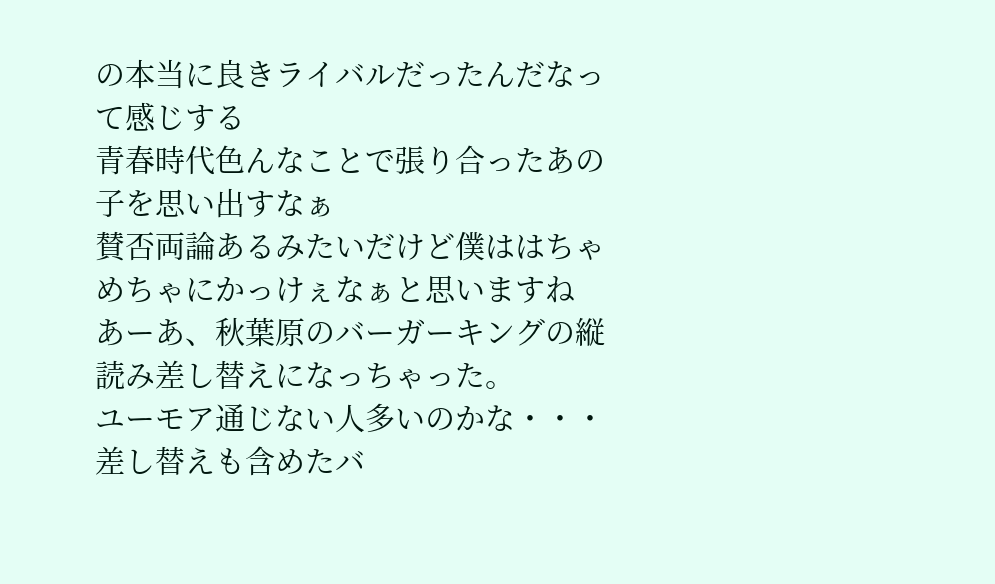の本当に良きライバルだったんだなって感じする
青春時代色んなことで張り合ったあの子を思い出すなぁ
賛否両論あるみたいだけど僕ははちゃめちゃにかっけぇなぁと思いますね
あーあ、秋葉原のバーガーキングの縦読み差し替えになっちゃった。
ユーモア通じない人多いのかな・・・
差し替えも含めたバ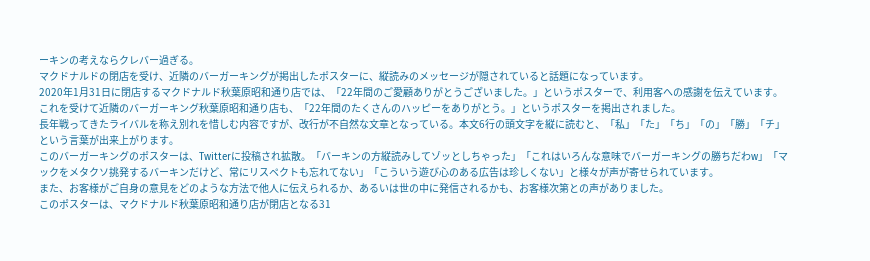ーキンの考えならクレバー過ぎる。
マクドナルドの閉店を受け、近隣のバーガーキングが掲出したポスターに、縦読みのメッセージが隠されていると話題になっています。
2020年1月31日に閉店するマクドナルド秋葉原昭和通り店では、「22年間のご愛顧ありがとうございました。」というポスターで、利用客への感謝を伝えています。
これを受けて近隣のバーガーキング秋葉原昭和通り店も、「22年間のたくさんのハッピーをありがとう。」というポスターを掲出されました。
長年戦ってきたライバルを称え別れを惜しむ内容ですが、改行が不自然な文章となっている。本文6行の頭文字を縦に読むと、「私」「た」「ち」「の」「勝」「チ」という言葉が出来上がります。
このバーガーキングのポスターは、Twitterに投稿され拡散。「バーキンの方縦読みしてゾッとしちゃった」「これはいろんな意味でバーガーキングの勝ちだわw」「マックをメタクソ挑発するバーキンだけど、常にリスペクトも忘れてない」「こういう遊び心のある広告は珍しくない」と様々が声が寄せられています。
また、お客様がご自身の意見をどのような方法で他人に伝えられるか、あるいは世の中に発信されるかも、お客様次第との声がありました。
このポスターは、マクドナルド秋葉原昭和通り店が閉店となる31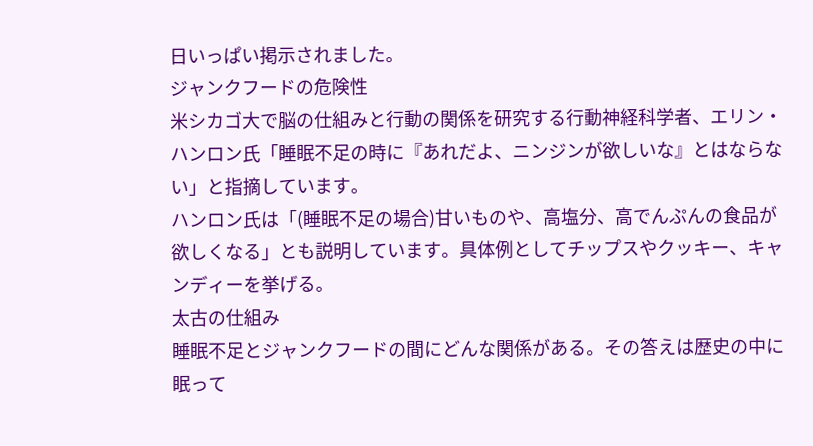日いっぱい掲示されました。
ジャンクフードの危険性
米シカゴ大で脳の仕組みと行動の関係を研究する行動神経科学者、エリン・ハンロン氏「睡眠不足の時に『あれだよ、ニンジンが欲しいな』とはならない」と指摘しています。
ハンロン氏は「(睡眠不足の場合)甘いものや、高塩分、高でんぷんの食品が欲しくなる」とも説明しています。具体例としてチップスやクッキー、キャンディーを挙げる。
太古の仕組み
睡眠不足とジャンクフードの間にどんな関係がある。その答えは歴史の中に眠って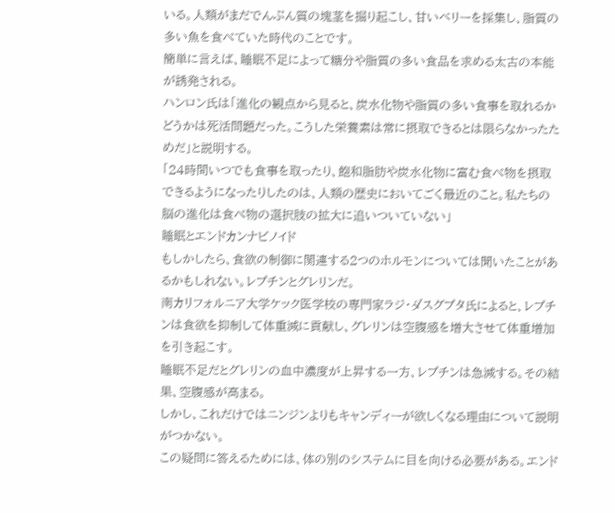いる。人類がまだでんぷん質の塊茎を掘り起こし、甘いベリーを採集し、脂質の多い魚を食べていた時代のことです。
簡単に言えば、睡眠不足によって糖分や脂質の多い食品を求める太古の本能が誘発される。
ハンロン氏は「進化の観点から見ると、炭水化物や脂質の多い食事を取れるかどうかは死活問題だった。こうした栄養素は常に摂取できるとは限らなかったためだ」と説明する。
「24時間いつでも食事を取ったり、飽和脂肪や炭水化物に富む食べ物を摂取できるようになったりしたのは、人類の歴史においてごく最近のこと。私たちの脳の進化は食べ物の選択肢の拡大に追いついていない」
睡眠とエンドカンナビノイド
もしかしたら、食欲の制御に関連する2つのホルモンについては聞いたことがあるかもしれない。レプチンとグレリンだ。
南カリフォルニア大学ケック医学校の専門家ラジ・ダスグプタ氏によると、レプチンは食欲を抑制して体重減に貢献し、グレリンは空腹感を増大させて体重増加を引き起こす。
睡眠不足だとグレリンの血中濃度が上昇する一方、レプチンは急減する。その結果、空腹感が高まる。
しかし、これだけではニンジンよりもキャンディーが欲しくなる理由について説明がつかない。
この疑問に答えるためには、体の別のシステムに目を向ける必要がある。エンド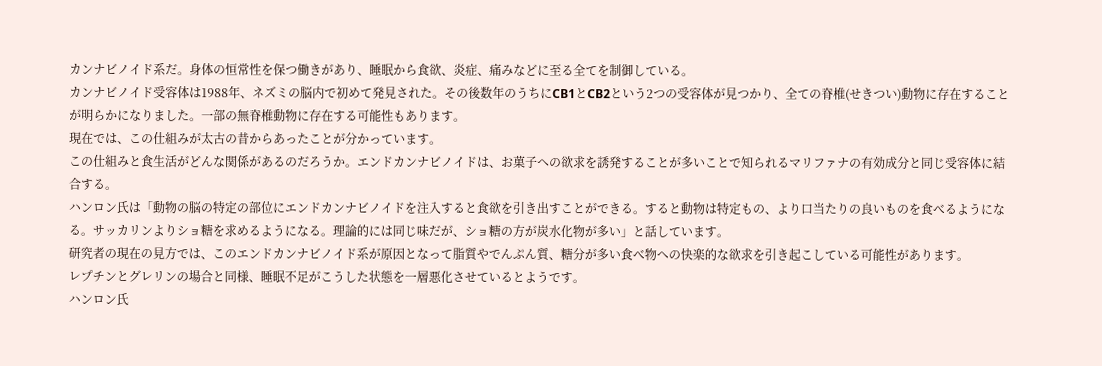カンナビノイド系だ。身体の恒常性を保つ働きがあり、睡眠から食欲、炎症、痛みなどに至る全てを制御している。
カンナビノイド受容体は1988年、ネズミの脳内で初めて発見された。その後数年のうちにCB1とCB2という2つの受容体が見つかり、全ての脊椎(せきつい)動物に存在することが明らかになりました。一部の無脊椎動物に存在する可能性もあります。
現在では、この仕組みが太古の昔からあったことが分かっています。
この仕組みと食生活がどんな関係があるのだろうか。エンドカンナビノイドは、お菓子への欲求を誘発することが多いことで知られるマリファナの有効成分と同じ受容体に結合する。
ハンロン氏は「動物の脳の特定の部位にエンドカンナビノイドを注入すると食欲を引き出すことができる。すると動物は特定もの、より口当たりの良いものを食べるようになる。サッカリンよりショ糖を求めるようになる。理論的には同じ味だが、ショ糖の方が炭水化物が多い」と話しています。
研究者の現在の見方では、このエンドカンナビノイド系が原因となって脂質やでんぷん質、糖分が多い食べ物への快楽的な欲求を引き起こしている可能性があります。
レプチンとグレリンの場合と同様、睡眠不足がこうした状態を一層悪化させているとようです。
ハンロン氏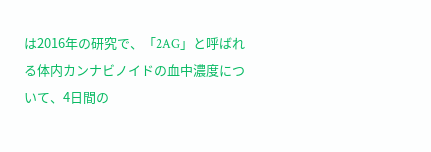は2016年の研究で、「2AG」と呼ばれる体内カンナビノイドの血中濃度について、4日間の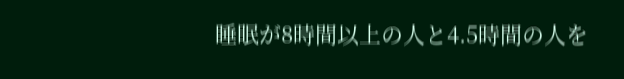睡眠が8時間以上の人と4.5時間の人を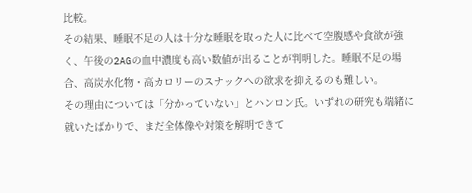比較。
その結果、睡眠不足の人は十分な睡眠を取った人に比べて空腹感や食欲が強く、午後の2AGの血中濃度も高い数値が出ることが判明した。睡眠不足の場合、高炭水化物・高カロリーのスナックへの欲求を抑えるのも難しい。
その理由については「分かっていない」とハンロン氏。いずれの研究も端緒に就いたばかりで、まだ全体像や対策を解明できて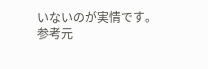いないのが実情です。
参考元